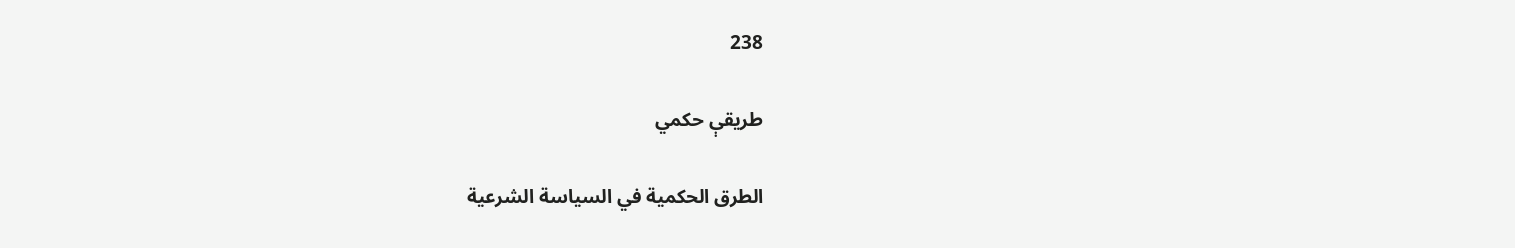238

طریقې حکمي

الطرق الحكمية في السياسة الشرعية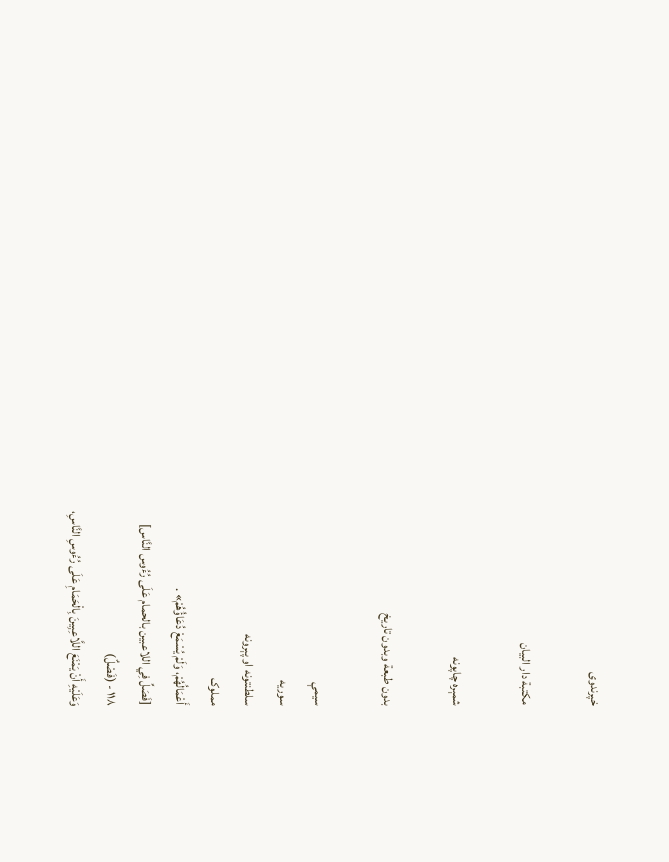خپرندوی

مكتبة دار البيان

شمېره چاپونه

بدون طبعة وبدون تاريخ

سیمې
سوریه
سلطنتونه او پېرونه
مملوک
أَعْمَالُهُمْ، وَلَمْ يُسْمَعْ دُعَاؤُهُمْ» .
[فَصَلِّ فِي اللاعبين بالحمام عَلَى رُءُوس النَّاس]
١١٨ - (فَصْلٌ)
وَعَلَيْهِ أَنْ يَمْنَعَ اللَّاعِبِينَ بِالْحَمَامِ عَلَى رُءُوسِ النَّاسِ،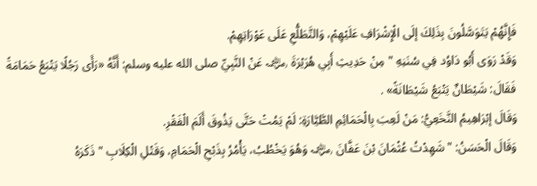فَإِنَّهُمْ يَتَوَسَّلُونَ بِذَلِكَ إلَى الْإِشْرَافِ عَلَيْهِمْ، وَالتَّطَلُّعِ عَلَى عَوْرَاتِهِمْ.
وَقَدْ رَوَى أَبُو دَاوُد فِي سُنَنِهِ " مِنْ حَدِيثِ أَبِي هُرَيْرَةَ ﵁ عَنْ النَّبِيِّ صلى الله عليه وسلم: أَنَّهُ «رَأَى رَجُلًا يَتْبَعُ حَمَامَةً فَقَالَ: شَيْطَانٌ يَتْبَعُ شَيْطَانَةً» .
وَقَالَ إبْرَاهِيمُ النَّخَعِيُّ: مَنْ لَعِبَ بِالْحَمَائِمِ الطَّيَّارَةِ: لَمْ يَمُتْ حَتَّى يَذُوقَ أَلَمَ الْفَقْرِ.
وَقَالَ الْحَسَنُ: " شَهِدْتُ عُثْمَانَ بْنَ عَفَّانَ ﵁ وَهُوَ يَخْطُبُ، يَأْمُرُ بِذَبْحِ الْحَمَامِ، وَقَتْلِ الْكِلَابِ " ذَكَرَهُ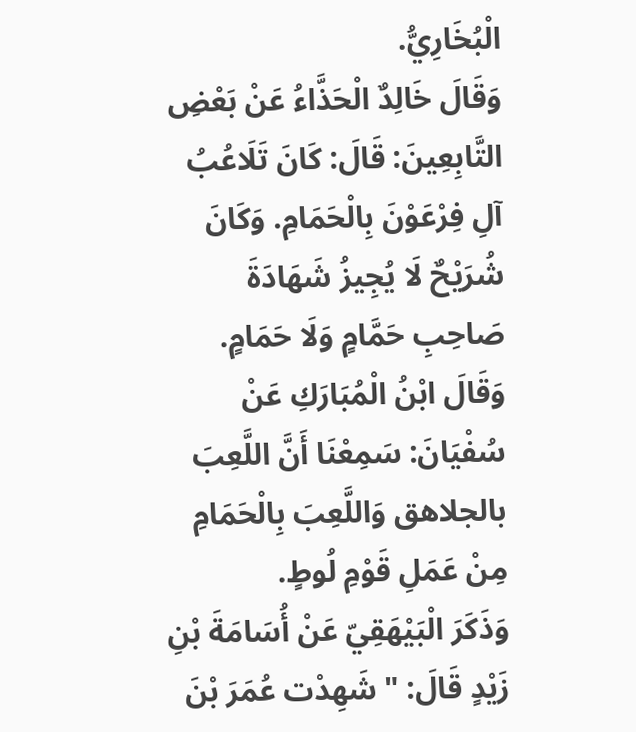الْبُخَارِيُّ.
وَقَالَ خَالِدٌ الْحَذَّاءُ عَنْ بَعْضِ التَّابِعِينَ: قَالَ: كَانَ تَلَاعُبُ آلِ فِرْعَوْنَ بِالْحَمَامِ. وَكَانَ شُرَيْحٌ لَا يُجِيزُ شَهَادَةَ صَاحِبِ حَمَّامٍ وَلَا حَمَامٍ.
وَقَالَ ابْنُ الْمُبَارَكِ عَنْ سُفْيَانَ: سَمِعْنَا أَنَّ اللَّعِبَ بالجلاهق وَاللَّعِبَ بِالْحَمَامِ مِنْ عَمَلِ قَوْمِ لُوطٍ.
وَذَكَرَ الْبَيْهَقِيّ عَنْ أُسَامَةَ بْنِ زَيْدٍ قَالَ: " شَهِدْت عُمَرَ بْنَ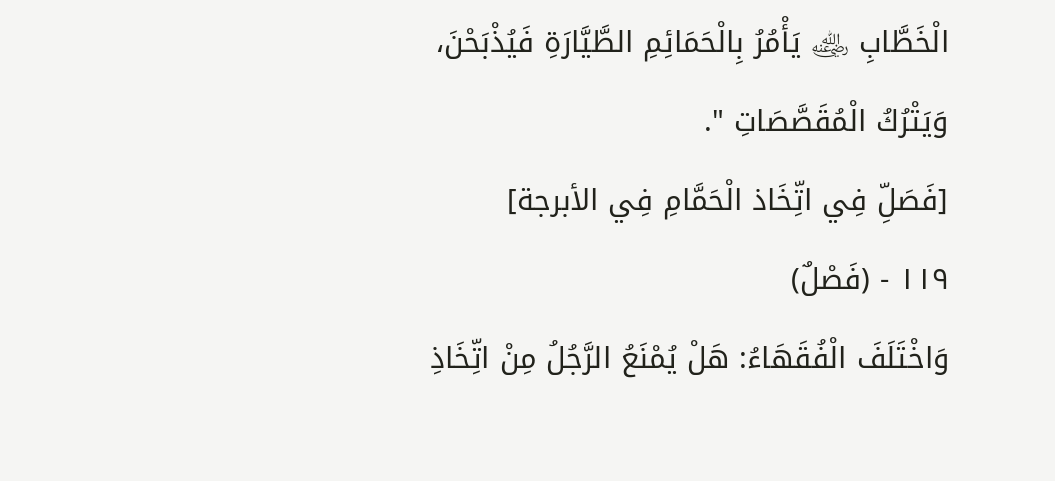الْخَطَّابِ ﵁ يَأْمُرُ بِالْحَمَائِمِ الطَّيَّارَةِ فَيُذْبَحْنَ، وَيَتْرُكُ الْمُقَصَّصَاتِ ".
[فَصَلِّ فِي اتِّخَاذ الْحَمَّامِ فِي الأبرجة]
١١٩ - (فَصْلٌ)
وَاخْتَلَفَ الْفُقَهَاءُ: هَلْ يُمْنَعُ الرَّجُلُ مِنْ اتِّخَاذِ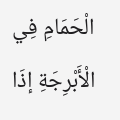الْحَمَامِ فِي الْأَبْرِجَةِ إذَا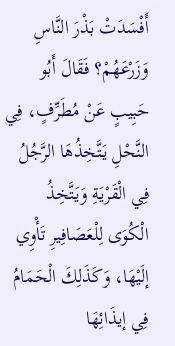أَفْسَدَتْ بَذْرَ النَّاسِ وَزَرْعَهُمْ؟ فَقَالَ أَبُو حَبِيبٍ عَنْ مُطَرِّفٍ، فِي النَّحْلِ يَتَّخِذُهَا الرَّجُلُ فِي الْقَرْيَةِ وَيَتَّخِذُ الْكُوَى لِلْعَصَافِيرِ تَأْوِي إلَيْهَا، وَكَذَلِكَ الْحَمَامُ فِي إيذَائِهَا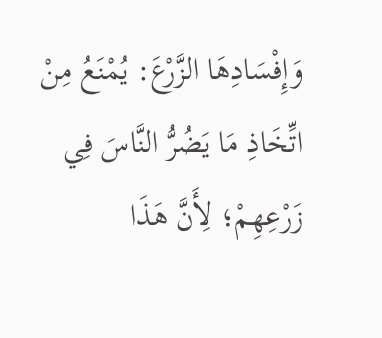وَإِفْسَادِهَا الزَّرْعَ: يُمْنَعُ مِنْ اتِّخَاذِ مَا يَضُرُّ النَّاسَ فِي زَرْعِهِمْ؛ لِأَنَّ هَذَا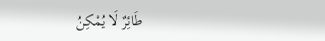طَائِرٌ لَا يُمْكِنُ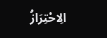الِاحْتِرَازُ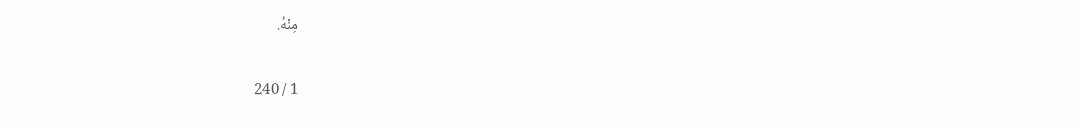مِنْهُ.

1 / 240